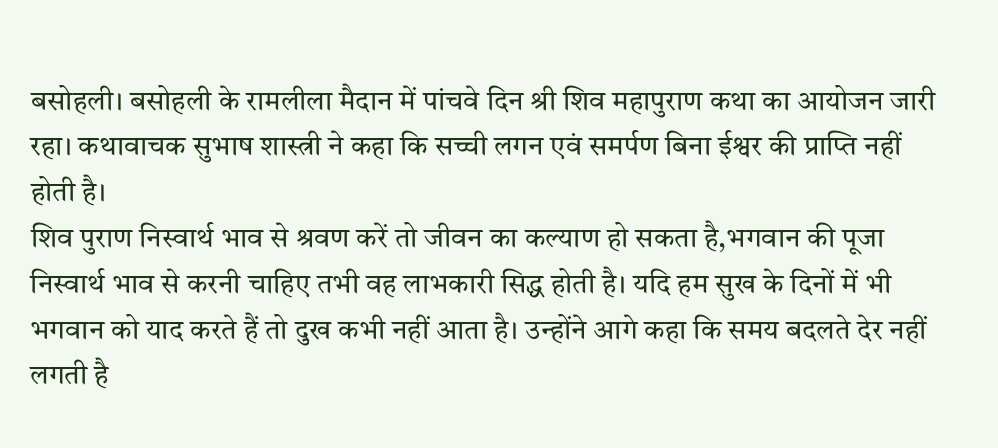बसोहली। बसोहली के रामलीला मैदान में पांचवे दिन श्री शिव महापुराण कथा का आयोजन जारी रहा। कथावाचक सुभाष शास्त्री ने कहा कि सच्ची लगन एवं समर्पण बिना ईश्वर की प्राप्ति नहीं होती है।
शिव पुराण निस्वार्थ भाव से श्रवण करें तो जीवन का कल्याण हो सकता है,भगवान की पूजा निस्वार्थ भाव से करनी चाहिए तभी वह लाभकारी सिद्ध होती है। यदि हम सुख के दिनों में भी भगवान को याद करते हैं तो दुख कभी नहीं आता है। उन्होंने आगे कहा कि समय बदलते देर नहीं लगती है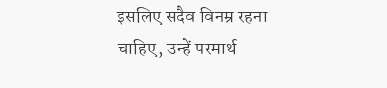इसलिए सदैव विनम्र रहना चाहिए, उन्हें परमार्थ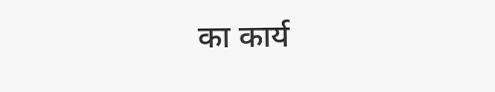का कार्य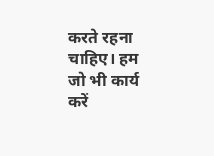करते रहना चाहिए। हम जो भी कार्य करें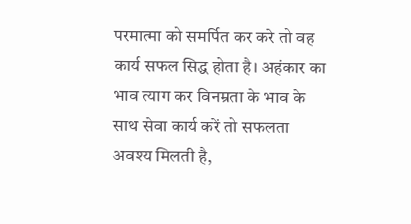परमात्मा को समर्पित कर करे तो वह कार्य सफल सिद्ध होता है। अहंकार का भाव त्याग कर विनम्रता के भाव के साथ सेवा कार्य करें तो सफलता अवश्य मिलती है,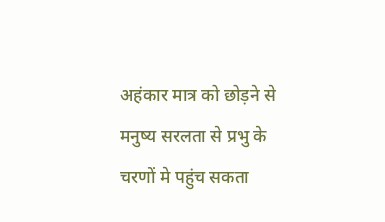अहंकार मात्र को छोड़ने से मनुष्य सरलता से प्रभु के चरणों मे पहुंच सकता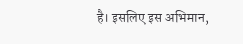है। इसलिए इस अभिमान,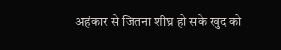अहंकार से जितना शीघ्र हो सके खुद को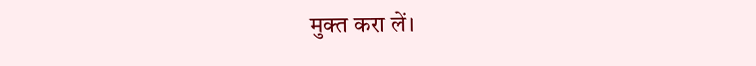मुक्त करा लें।